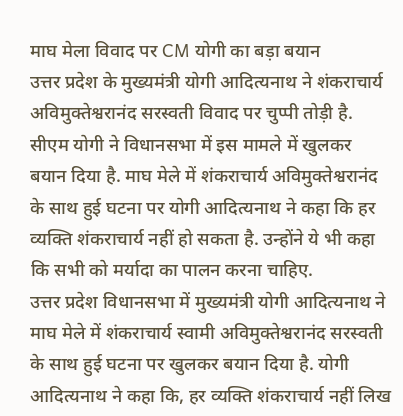माघ मेला विवाद पर CM योगी का बड़ा बयान
उत्तर प्रदेश के मुख्यमंत्री योगी आदित्यनाथ ने शंकराचार्य अविमुक्तेश्वरानंद सरस्वती विवाद पर चुप्पी तोड़ी है. सीएम योगी ने विधानसभा में इस मामले में खुलकर बयान दिया है. माघ मेले में शंकराचार्य अविमुक्तेश्वरानंद के साथ हुई घटना पर योगी आदित्यनाथ ने कहा कि हर व्यक्ति शंकराचार्य नहीं हो सकता है. उन्होंने ये भी कहा कि सभी को मर्यादा का पालन करना चाहिए.
उत्तर प्रदेश विधानसभा में मुख्यमंत्री योगी आदित्यनाथ ने माघ मेले में शंकराचार्य स्वामी अविमुक्तेश्वरानंद सरस्वती के साथ हुई घटना पर खुलकर बयान दिया है. योगी आदित्यनाथ ने कहा कि, हर व्यक्ति शंकराचार्य नहीं लिख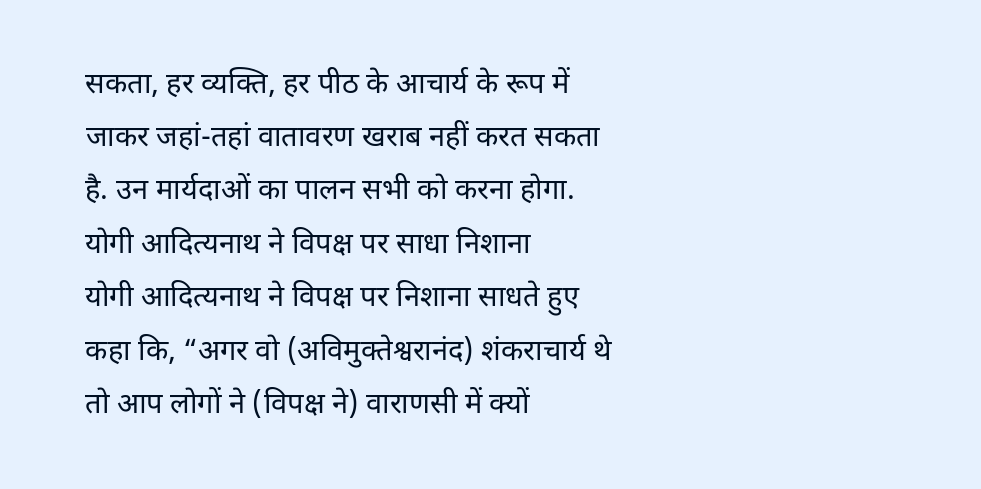सकता, हर व्यक्ति, हर पीठ के आचार्य के रूप में जाकर जहां-तहां वातावरण खराब नहीं करत सकता है. उन मार्यदाओं का पालन सभी को करना होगा.
योगी आदित्यनाथ ने विपक्ष पर साधा निशाना
योगी आदित्यनाथ ने विपक्ष पर निशाना साधते हुए कहा कि, “अगर वो (अविमुक्तेश्वरानंद) शंकराचार्य थे तो आप लोगों ने (विपक्ष ने) वाराणसी में क्यों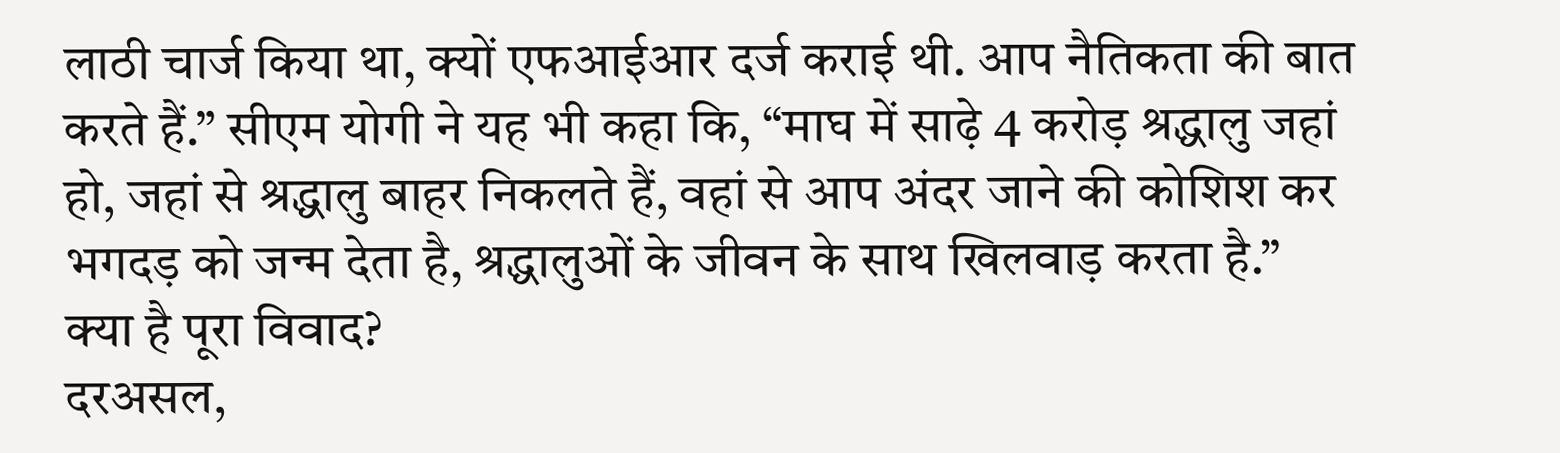लाठी चार्ज किया था, क्यों एफआईआर दर्ज कराई थी. आप नैतिकता की बात करते हैं.” सीएम योगी ने यह भी कहा कि, “माघ में साढ़े 4 करोड़ श्रद्धालु जहां हो, जहां से श्रद्धालु बाहर निकलते हैं, वहां से आप अंदर जाने की कोशिश कर भगदड़ को जन्म देता है, श्रद्धालुओं के जीवन के साथ खिलवाड़ करता है.”
क्या है पूरा विवाद?
दरअसल,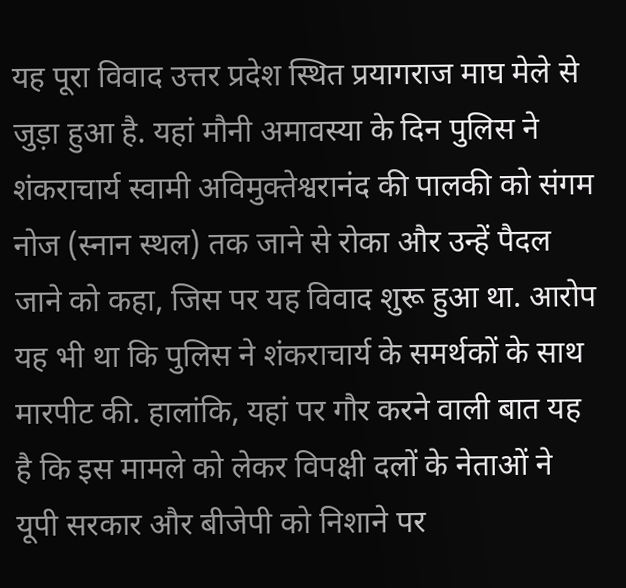यह पूरा विवाद उत्तर प्रदेश स्थित प्रयागराज माघ मेले से जुड़ा हुआ है. यहां मौनी अमावस्या के दिन पुलिस ने शंकराचार्य स्वामी अविमुक्तेश्वरानंद की पालकी को संगम नोज (स्नान स्थल) तक जाने से रोका और उन्हें पैदल जाने को कहा, जिस पर यह विवाद शुरू हुआ था. आरोप यह भी था कि पुलिस ने शंकराचार्य के समर्थकों के साथ मारपीट की. हालांकि, यहां पर गौर करने वाली बात यह है कि इस मामले को लेकर विपक्षी दलों के नेताओं ने यूपी सरकार और बीजेपी को निशाने पर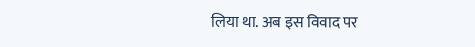लिया था. अब इस विवाद पर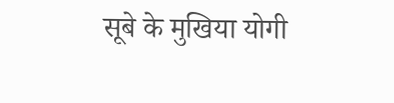सूबे के मुखिया योगी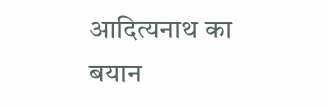आदित्यनाथ का बयान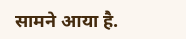सामने आया है.